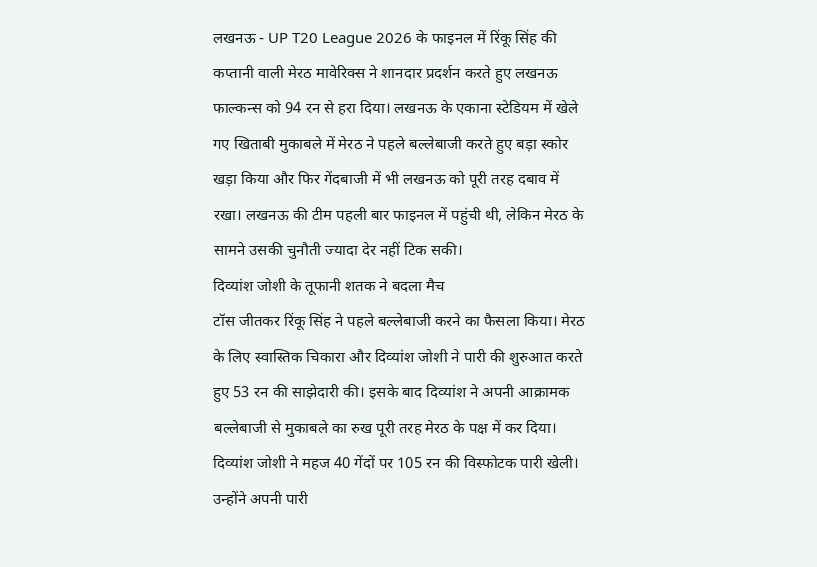लखनऊ - UP T20 League 2026 के फाइनल में रिंकू सिंह की कप्तानी वाली मेरठ मावेरिक्स ने शानदार प्रदर्शन करते हुए लखनऊ फाल्कन्स को 94 रन से हरा दिया। लखनऊ के एकाना स्टेडियम में खेले गए खिताबी मुकाबले में मेरठ ने पहले बल्लेबाजी करते हुए बड़ा स्कोर खड़ा किया और फिर गेंदबाजी में भी लखनऊ को पूरी तरह दबाव में रखा। लखनऊ की टीम पहली बार फाइनल में पहुंची थी, लेकिन मेरठ के सामने उसकी चुनौती ज्यादा देर नहीं टिक सकी।
दिव्यांश जोशी के तूफानी शतक ने बदला मैच
टॉस जीतकर रिंकू सिंह ने पहले बल्लेबाजी करने का फैसला किया। मेरठ के लिए स्वास्तिक चिकारा और दिव्यांश जोशी ने पारी की शुरुआत करते हुए 53 रन की साझेदारी की। इसके बाद दिव्यांश ने अपनी आक्रामक बल्लेबाजी से मुकाबले का रुख पूरी तरह मेरठ के पक्ष में कर दिया।
दिव्यांश जोशी ने महज 40 गेंदों पर 105 रन की विस्फोटक पारी खेली। उन्होंने अपनी पारी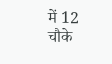में 12 चौके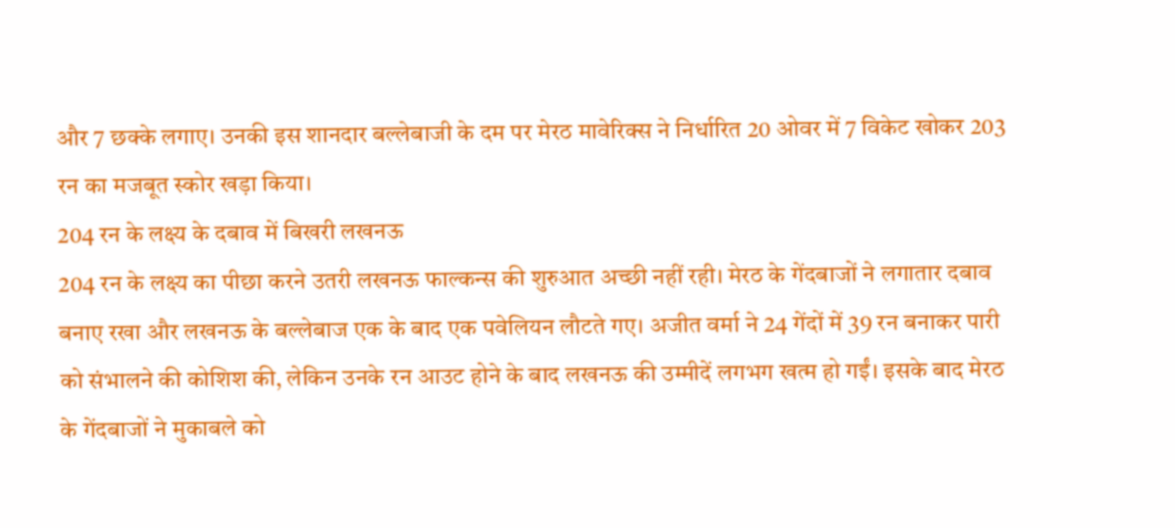और 7 छक्के लगाए। उनकी इस शानदार बल्लेबाजी के दम पर मेरठ मावेरिक्स ने निर्धारित 20 ओवर में 7 विकेट खोकर 203 रन का मजबूत स्कोर खड़ा किया।
204 रन के लक्ष्य के दबाव में बिखरी लखनऊ
204 रन के लक्ष्य का पीछा करने उतरी लखनऊ फाल्कन्स की शुरुआत अच्छी नहीं रही। मेरठ के गेंदबाजों ने लगातार दबाव बनाए रखा और लखनऊ के बल्लेबाज एक के बाद एक पवेलियन लौटते गए। अजीत वर्मा ने 24 गेंदों में 39 रन बनाकर पारी को संभालने की कोशिश की, लेकिन उनके रन आउट होने के बाद लखनऊ की उम्मीदें लगभग खत्म हो गईं। इसके बाद मेरठ के गेंदबाजों ने मुकाबले को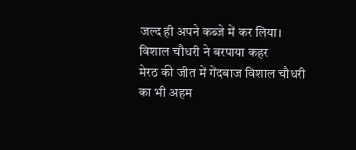जल्द ही अपने कब्जे में कर लिया।
विशाल चौधरी ने बरपाया कहर
मेरठ की जीत में गेंदबाज विशाल चौधरी का भी अहम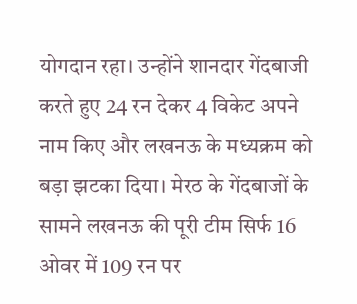योगदान रहा। उन्होंने शानदार गेंदबाजी करते हुए 24 रन देकर 4 विकेट अपने नाम किए और लखनऊ के मध्यक्रम को बड़ा झटका दिया। मेरठ के गेंदबाजों के सामने लखनऊ की पूरी टीम सिर्फ 16 ओवर में 109 रन पर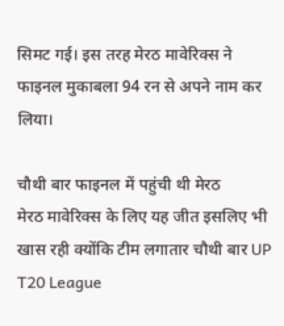सिमट गई। इस तरह मेरठ मावेरिक्स ने फाइनल मुकाबला 94 रन से अपने नाम कर लिया।

चौथी बार फाइनल में पहुंची थी मेरठ
मेरठ मावेरिक्स के लिए यह जीत इसलिए भी खास रही क्योंकि टीम लगातार चौथी बार UP T20 League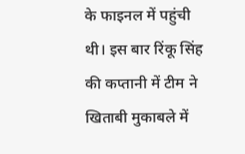के फाइनल में पहुंची थी। इस बार रिंकू सिंह की कप्तानी में टीम ने खिताबी मुकाबले में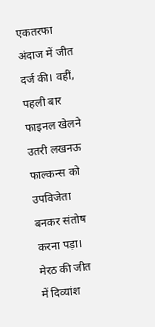एकतरफा अंदाज में जीत दर्ज की। वहीं, पहली बार फाइनल खेलने उतरी लखनऊ फाल्कन्स को उपविजेता बनकर संतोष करना पड़ा। मेरठ की जीत में दिव्यांश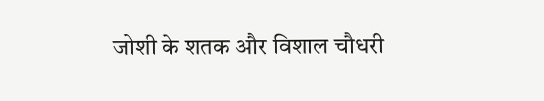जोशी के शतक और विशाल चौधरी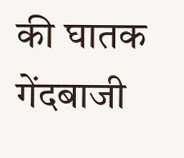की घातक गेंदबाजी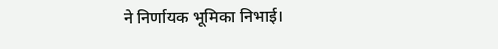ने निर्णायक भूमिका निभाई।